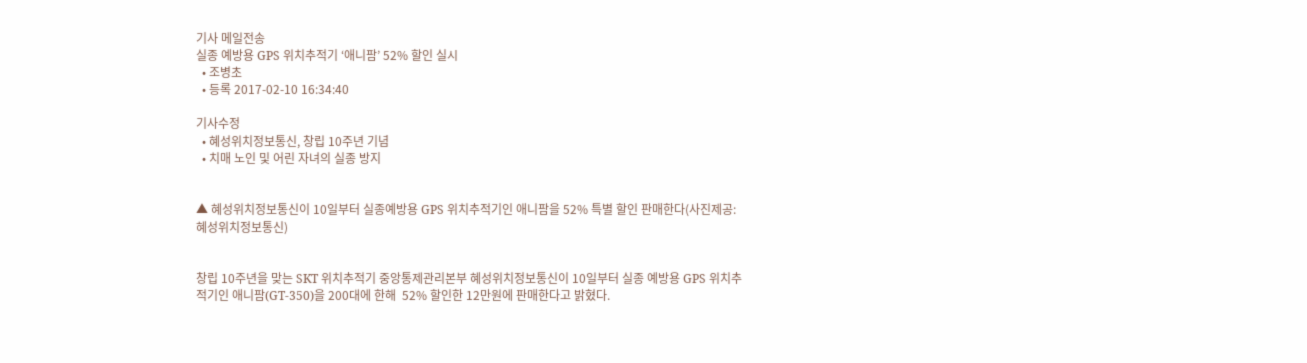기사 메일전송
실종 예방용 GPS 위치추적기 ‘애니팜’ 52% 할인 실시
  • 조병초
  • 등록 2017-02-10 16:34:40

기사수정
  • 혜성위치정보통신, 창립 10주년 기념
  • 치매 노인 및 어린 자녀의 실종 방지


▲ 혜성위치정보통신이 10일부터 실종예방용 GPS 위치추적기인 애니팜을 52% 특별 할인 판매한다(사진제공: 혜성위치정보통신)


창립 10주년을 맞는 SKT 위치추적기 중앙통제관리본부 혜성위치정보통신이 10일부터 실종 예방용 GPS 위치추적기인 애니팜(GT-350)을 200대에 한해  52% 할인한 12만원에 판매한다고 밝혔다.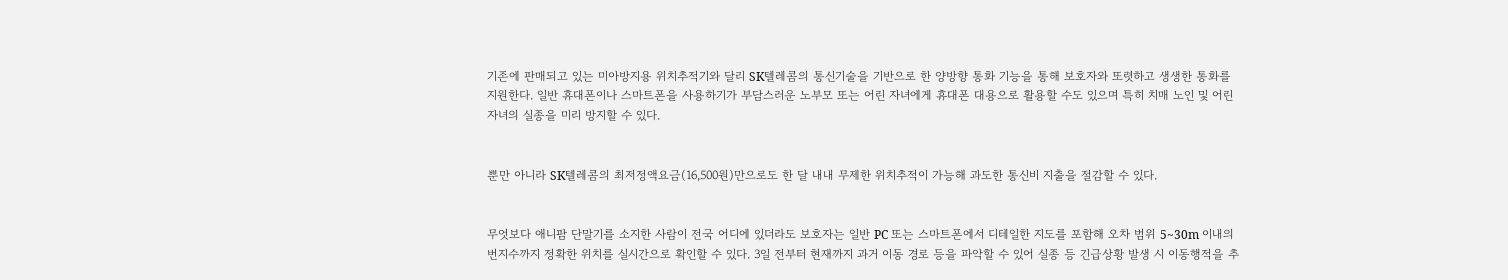기존에 판매되고 있는 미아방지용 위치추적기와 달리 SK텔레콤의 통신기술을 기반으로 한 양방향 통화 기능을 통해 보호자와 또렷하고 생생한 통화를 지원한다. 일반 휴대폰이나 스마트폰을 사용하기가 부담스러운 노부모 또는 어린 자녀에게 휴대폰 대용으로 활용할 수도 있으며 특히 치매 노인 및 어린 자녀의 실종을 미리 방지할 수 있다.


뿐만 아니라 SK텔레콤의 최저정액요금(16,500원)만으로도 한 달 내내 무제한 위치추적이 가능해 과도한 통신비 지출을 절감할 수 있다.


무엇보다 애니팜 단말기를 소지한 사람이 전국 어디에 있더라도 보호자는 일반 PC 또는 스마트폰에서 디테일한 지도를 포함해 오차 범위 5~30m 이내의 번지수까지 정확한 위치를 실시간으로 확인할 수 있다. 3일 전부터 현재까지 과거 이동 경로 등을 파악할 수 있어 실종 등 긴급상황 발생 시 이동행적을 추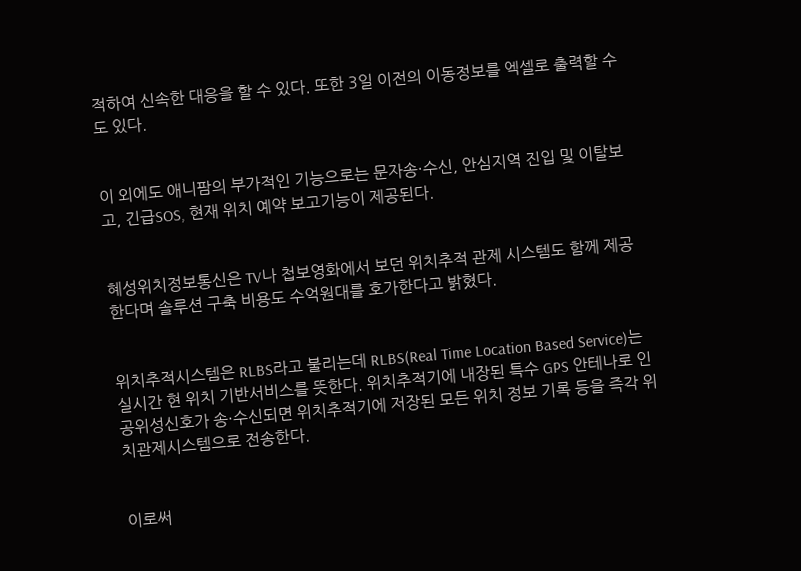적하여 신속한 대응을 할 수 있다. 또한 3일 이전의 이동정보를 엑셀로 출력할 수도 있다.


이 외에도 애니팜의 부가적인 기능으로는 문자송·수신, 안심지역 진입 및 이탈보고, 긴급SOS, 현재 위치 예약 보고기능이 제공된다.


혜성위치정보통신은 TV나 첩보영화에서 보던 위치추적 관제 시스템도 함께 제공한다며 솔루션 구축 비용도 수억원대를 호가한다고 밝혔다.


위치추적시스템은 RLBS라고 불리는데 RLBS(Real Time Location Based Service)는 실시간 현 위치 기반서비스를 뜻한다. 위치추적기에 내장된 특수 GPS 안테나로 인공위성신호가 송·수신되면 위치추적기에 저장된 모든 위치 정보 기록 등을 즉각 위치관제시스템으로 전송한다.


이로써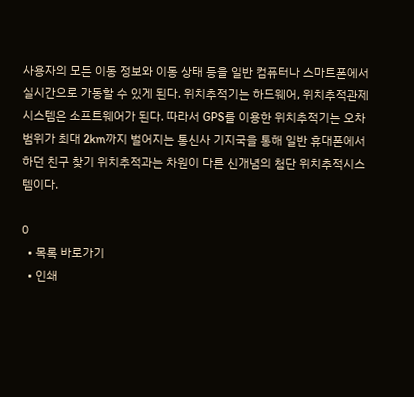사용자의 모든 이동 정보와 이동 상태 등을 일반 컴퓨터나 스마트폰에서 실시간으로 가동할 수 있게 된다. 위치추적기는 하드웨어, 위치추적관제시스템은 소프트웨어가 된다. 따라서 GPS를 이용한 위치추적기는 오차범위가 최대 2km까지 벌어지는 통신사 기지국을 통해 일반 휴대폰에서 하던 친구 찾기 위치추적과는 차원이 다른 신개념의 첨단 위치추적시스템이다.

0
  • 목록 바로가기
  • 인쇄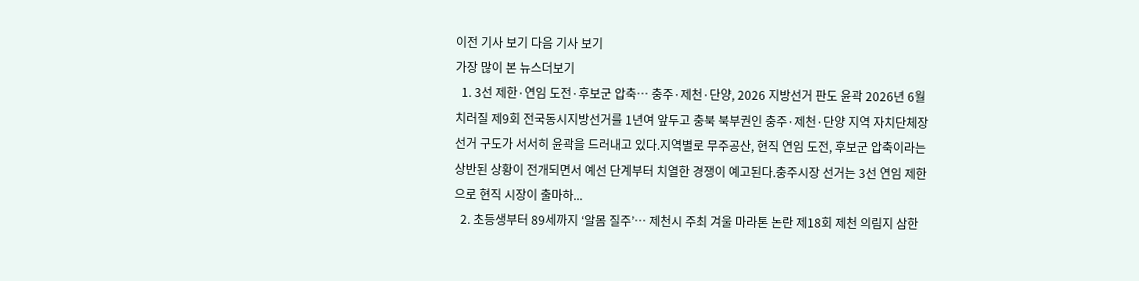이전 기사 보기 다음 기사 보기
가장 많이 본 뉴스더보기
  1. 3선 제한·연임 도전·후보군 압축… 충주·제천·단양, 2026 지방선거 판도 윤곽 2026년 6월 치러질 제9회 전국동시지방선거를 1년여 앞두고 충북 북부권인 충주·제천·단양 지역 자치단체장 선거 구도가 서서히 윤곽을 드러내고 있다.지역별로 무주공산, 현직 연임 도전, 후보군 압축이라는 상반된 상황이 전개되면서 예선 단계부터 치열한 경쟁이 예고된다.충주시장 선거는 3선 연임 제한으로 현직 시장이 출마하...
  2. 초등생부터 89세까지 ‘알몸 질주’… 제천시 주최 겨울 마라톤 논란 제18회 제천 의림지 삼한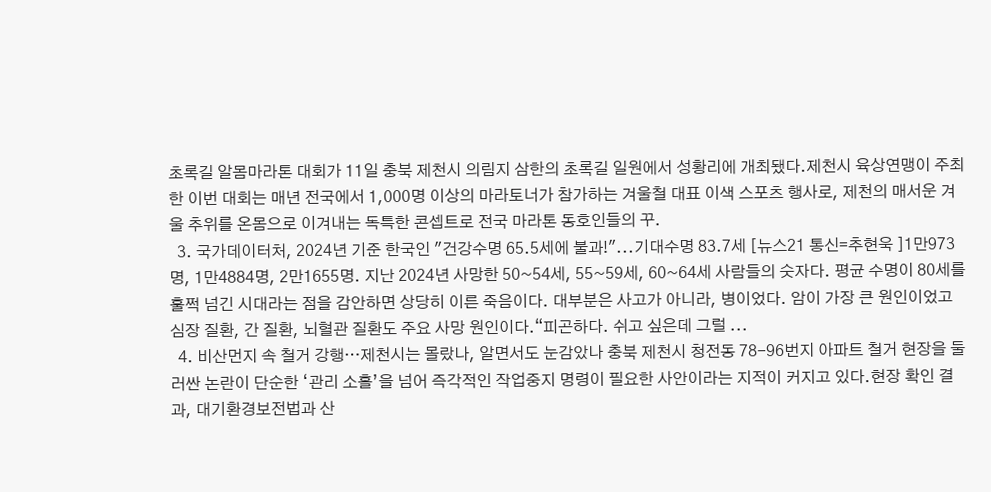초록길 알몸마라톤 대회가 11일 충북 제천시 의림지 삼한의 초록길 일원에서 성황리에 개최됐다.제천시 육상연맹이 주최한 이번 대회는 매년 전국에서 1,000명 이상의 마라토너가 참가하는 겨울철 대표 이색 스포츠 행사로, 제천의 매서운 겨울 추위를 온몸으로 이겨내는 독특한 콘셉트로 전국 마라톤 동호인들의 꾸.
  3. 국가데이터처, 2024년 기준 한국인 "건강수명 65.5세에 불과!"...기대수명 83.7세 [뉴스21 통신=추현욱 ]1만973명, 1만4884명, 2만1655명. 지난 2024년 사망한 50~54세, 55~59세, 60~64세 사람들의 숫자다. 평균 수명이 80세를 훌쩍 넘긴 시대라는 점을 감안하면 상당히 이른 죽음이다. 대부분은 사고가 아니라, 병이었다. 암이 가장 큰 원인이었고 심장 질환, 간 질환, 뇌혈관 질환도 주요 사망 원인이다.“피곤하다. 쉬고 싶은데 그럴 ...
  4. 비산먼지 속 철거 강행…제천시는 몰랐나, 알면서도 눈감았나 충북 제천시 청전동 78-96번지 아파트 철거 현장을 둘러싼 논란이 단순한 ‘관리 소홀’을 넘어 즉각적인 작업중지 명령이 필요한 사안이라는 지적이 커지고 있다.현장 확인 결과, 대기환경보전법과 산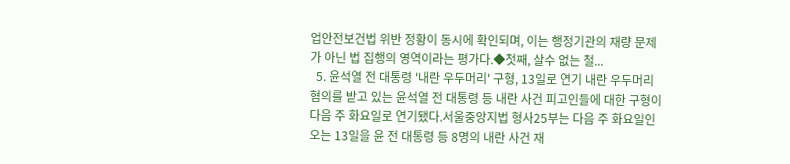업안전보건법 위반 정황이 동시에 확인되며, 이는 행정기관의 재량 문제가 아닌 법 집행의 영역이라는 평가다.◆첫째, 살수 없는 철...
  5. 윤석열 전 대통령 '내란 우두머리' 구형, 13일로 연기 내란 우두머리 혐의를 받고 있는 윤석열 전 대통령 등 내란 사건 피고인들에 대한 구형이 다음 주 화요일로 연기됐다.서울중앙지법 형사25부는 다음 주 화요일인 오는 13일을 윤 전 대통령 등 8명의 내란 사건 재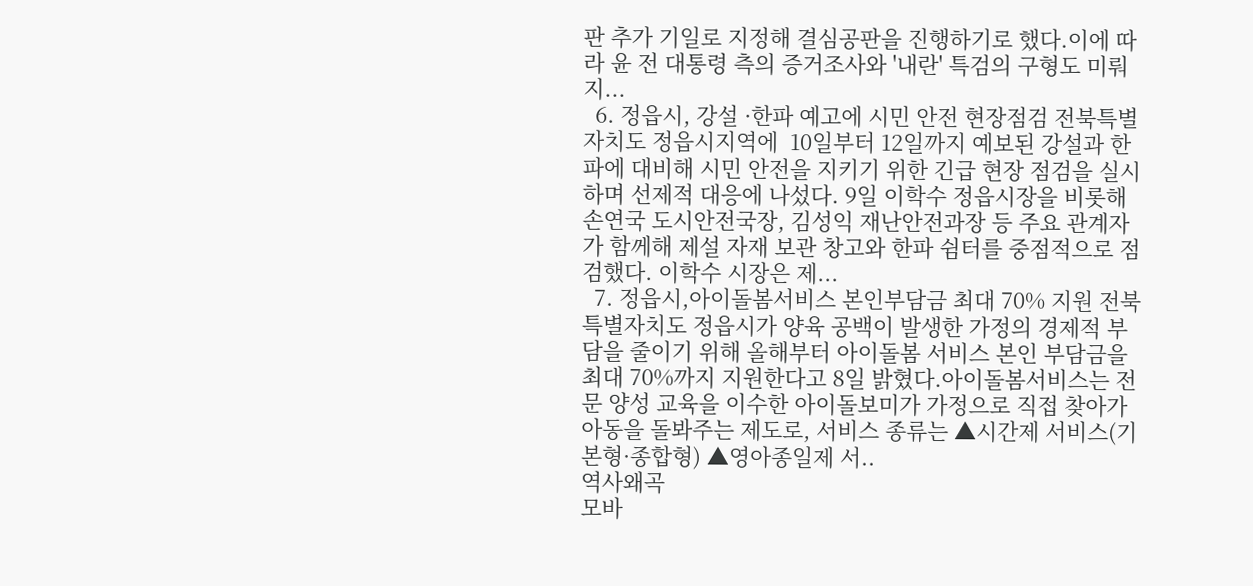판 추가 기일로 지정해 결심공판을 진행하기로 했다.이에 따라 윤 전 대통령 측의 증거조사와 '내란' 특검의 구형도 미뤄지...
  6. 정읍시, 강설 ·한파 예고에 시민 안전 현장점검 전북특별자치도 정읍시지역에  10일부터 12일까지 예보된 강설과 한파에 대비해 시민 안전을 지키기 위한 긴급 현장 점검을 실시하며 선제적 대응에 나섰다. 9일 이학수 정읍시장을 비롯해 손연국 도시안전국장, 김성익 재난안전과장 등 주요 관계자가 함께해 제설 자재 보관 창고와 한파 쉼터를 중점적으로 점검했다. 이학수 시장은 제...
  7. 정읍시,아이돌봄서비스 본인부담금 최대 70% 지원 전북특별자치도 정읍시가 양육 공백이 발생한 가정의 경제적 부담을 줄이기 위해 올해부터 아이돌봄 서비스 본인 부담금을 최대 70%까지 지원한다고 8일 밝혔다.아이돌봄서비스는 전문 양성 교육을 이수한 아이돌보미가 가정으로 직접 찾아가 아동을 돌봐주는 제도로, 서비스 종류는 ▲시간제 서비스(기본형·종합형) ▲영아종일제 서..
역사왜곡
모바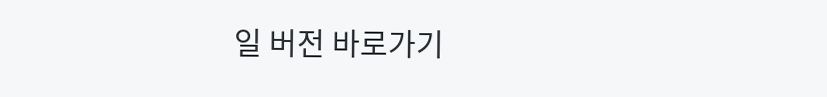일 버전 바로가기